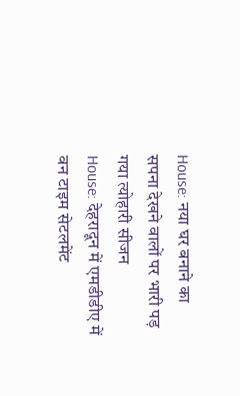House: नया घर बनाने का सपना देखने वालों पर भारी पड़ गया त्योहारी सीजन
House: देहरादून में एमडीडीए में वन टाइम सेटलमेंट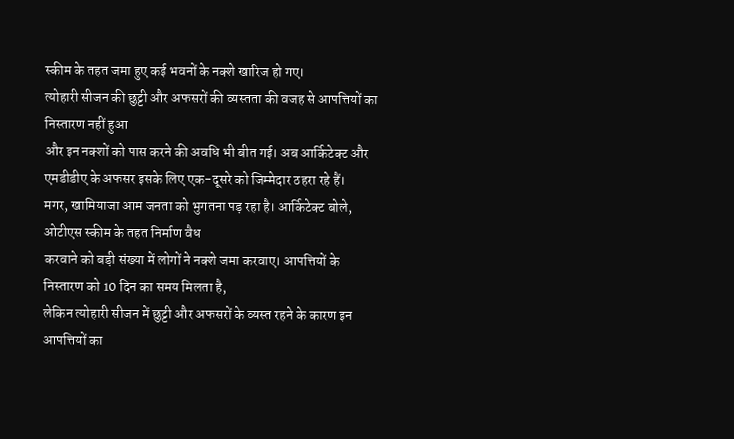स्कीम के तहत जमा हुए कई भवनों के नक्शे खारिज हो गए।
त्योहारी सीजन की छुट्टी और अफसरों की व्यस्तता की वजह से आपत्तियों का निस्तारण नहीं हुआ
और इन नक्शों को पास करने की अवधि भी बीत गई। अब आर्किटेक्ट और
एमडीडीए के अफसर इसके लिए एक-दूसरे को जिम्मेदार ठहरा रहे हैं।
मगर, खामियाजा आम जनता को भुगतना पड़ रहा है। आर्किटेक्ट बोले, ओटीएस स्कीम के तहत निर्माण वैध
करवाने को बड़ी संख्या में लोगों ने नक्शे जमा करवाए। आपत्तियों के निस्तारण को 10 दिन का समय मिलता है,
लेकिन त्योहारी सीजन में छुट्टी और अफसरों के व्यस्त रहने के कारण इन आपत्तियों का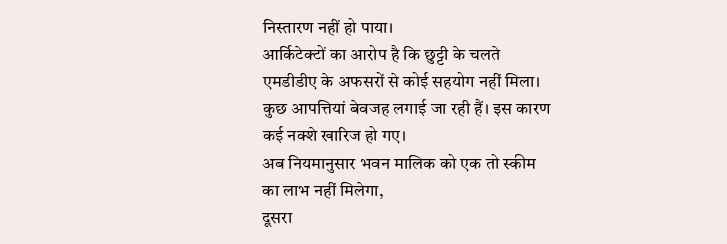निस्तारण नहीं हो पाया।
आर्किटेक्टों का आरोप है कि छुट्टी के चलते एमडीडीए के अफसरों से कोई सहयोग नहीं मिला।
कुछ आपत्तियां बेवजह लगाई जा रही हैं। इस कारण कई नक्शे खारिज हो गए।
अब नियमानुसार भवन मालिक को एक तो स्कीम का लाभ नहीं मिलेगा,
दूसरा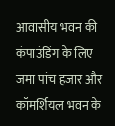आवासीय भवन की कंपाउंडिंग के लिए जमा पांच हजार और
कॉमर्शियल भवन के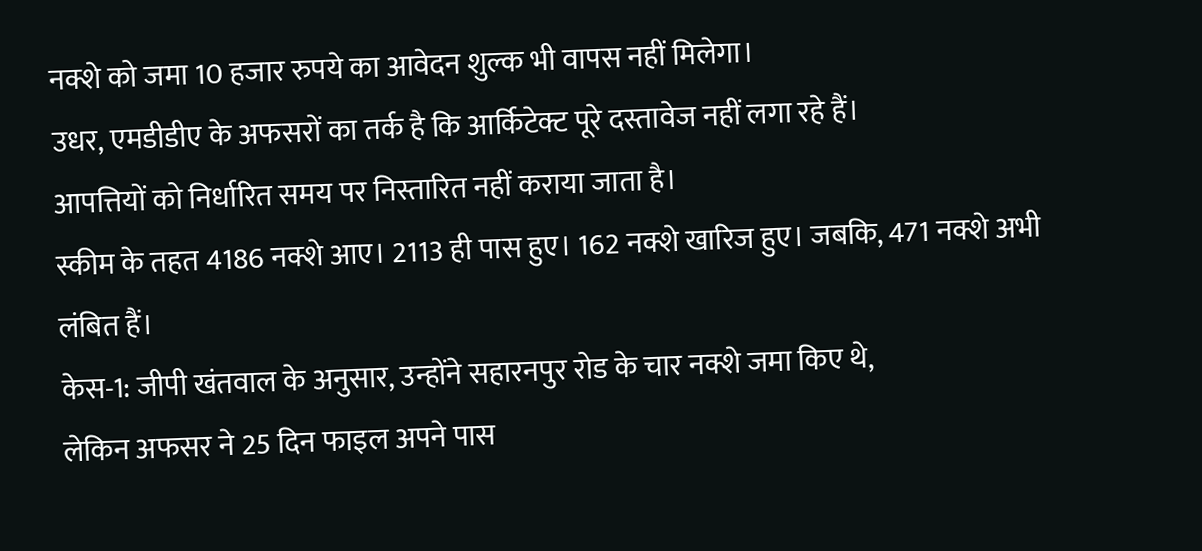नक्शे को जमा 10 हजार रुपये का आवेदन शुल्क भी वापस नहीं मिलेगा।
उधर, एमडीडीए के अफसरों का तर्क है कि आर्किटेक्ट पूरे दस्तावेज नहीं लगा रहे हैं।
आपत्तियों को निर्धारित समय पर निस्तारित नहीं कराया जाता है।
स्कीम के तहत 4186 नक्शे आए। 2113 ही पास हुए। 162 नक्शे खारिज हुए। जबकि, 471 नक्शे अभी लंबित हैं।
केस-1: जीपी खंतवाल के अनुसार, उन्होंने सहारनपुर रोड के चार नक्शे जमा किए थे,
लेकिन अफसर ने 25 दिन फाइल अपने पास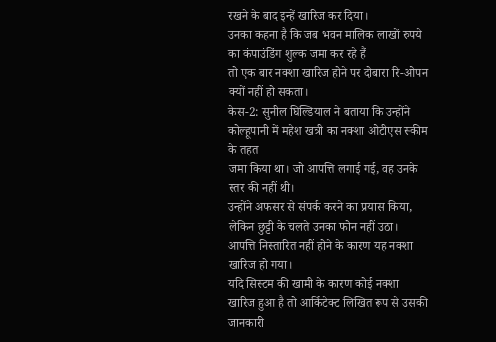रखने के बाद इन्हें खारिज कर दिया।
उनका कहना है कि जब भवन मालिक लाखों रुपये का कंपाउंडिंग शुल्क जमा कर रहे हैं
तो एक बार नक्शा खारिज होने पर दोबारा रि-ओपन क्यों नहीं हो सकता।
केस-2: सुनील घिल्डियाल ने बताया कि उन्होंने कोल्हूपानी में महेश खत्री का नक्शा ओटीएस स्कीम के तहत
जमा किया था। जो आपत्ति लगाई गई, वह उनके स्तर की नहीं थी।
उन्होंने अफसर से संपर्क करने का प्रयास किया, लेकिन छुट्टी के चलते उनका फोन नहीं उठा।
आपत्ति निस्तारित नहीं होने के कारण यह नक्शा खारिज हो गया।
यदि सिस्टम की खामी के कारण कोई नक्शा खारिज हुआ है तो आर्किटेक्ट लिखित रूप से उसकी जानकारी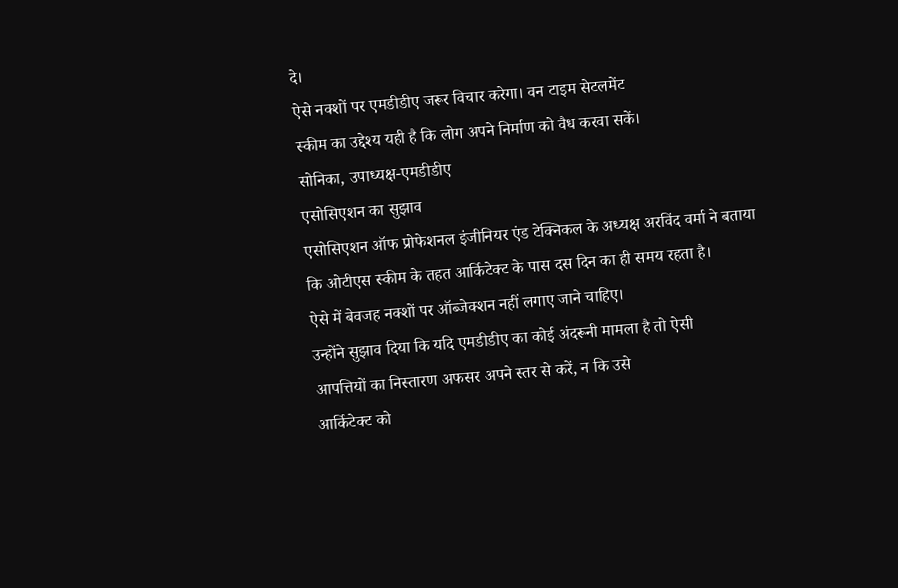दे।
ऐसे नक्शों पर एमडीडीए जरूर विचार करेगा। वन टाइम सेटलमेंट
स्कीम का उद्देश्य यही है कि लोग अपने निर्माण को वैध करवा सकें।
सोनिका, उपाध्यक्ष-एमडीडीए
एसोसिएशन का सुझाव
एसोसिएशन ऑफ प्रोफेशनल इंजीनियर एंड टेक्निकल के अध्यक्ष अरविंद वर्मा ने बताया
कि ओटीएस स्कीम के तहत आर्किटेक्ट के पास दस दिन का ही समय रहता है।
ऐसे में बेवजह नक्शों पर ऑब्जेक्शन नहीं लगाए जाने चाहिए।
उन्होंने सुझाव दिया कि यदि एमडीडीए का कोई अंदरूनी मामला है तो ऐसी
आपत्तियों का निस्तारण अफसर अपने स्तर से करें, न कि उसे
आर्किटेक्ट को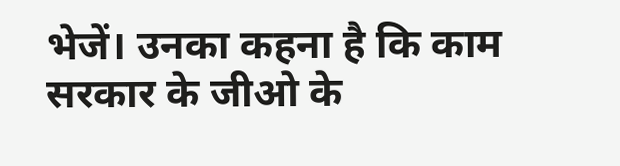भेजें। उनका कहना है कि काम सरकार के जीओ के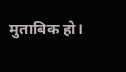मुताबिक हो।